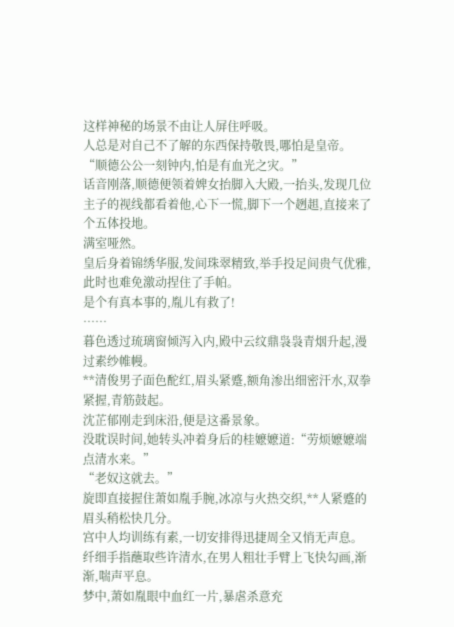这样神秘的场景不由让人屏住呼吸。
人总是对自己不了解的东西保持敬畏,哪怕是皇帝。
“顺德公公一刻钟内,怕是有血光之灾。”
话音刚落,顺德便领着婢女抬脚入大殿,一抬头,发现几位主子的视线都看着他,心下一慌,脚下一个趔趄,直接来了个五体投地。
满室哑然。
皇后身着锦绣华服,发间珠翠精致,举手投足间贵气优雅,此时也难免激动捏住了手帕。
是个有真本事的,胤儿有救了!
……
暮色透过琉璃窗倾泻入内,殿中云纹鼎袅袅青烟升起,漫过素纱帷幔。
**清俊男子面色酡红,眉头紧蹙,额角渗出细密汗水,双拳紧握,青筋鼓起。
沈芷郁刚走到床沿,便是这番景象。
没耽误时间,她转头冲着身后的桂嬷嬷道:“劳烦嬷嬷端点清水来。”
“老奴这就去。”
旋即直接握住萧如胤手腕,冰凉与火热交织,**人紧蹙的眉头稍松快几分。
宫中人均训练有素,一切安排得迅捷周全又悄无声息。
纤细手指蘸取些许清水,在男人粗壮手臂上飞快勾画,渐渐,喘声平息。
梦中,萧如胤眼中血红一片,暴虐杀意充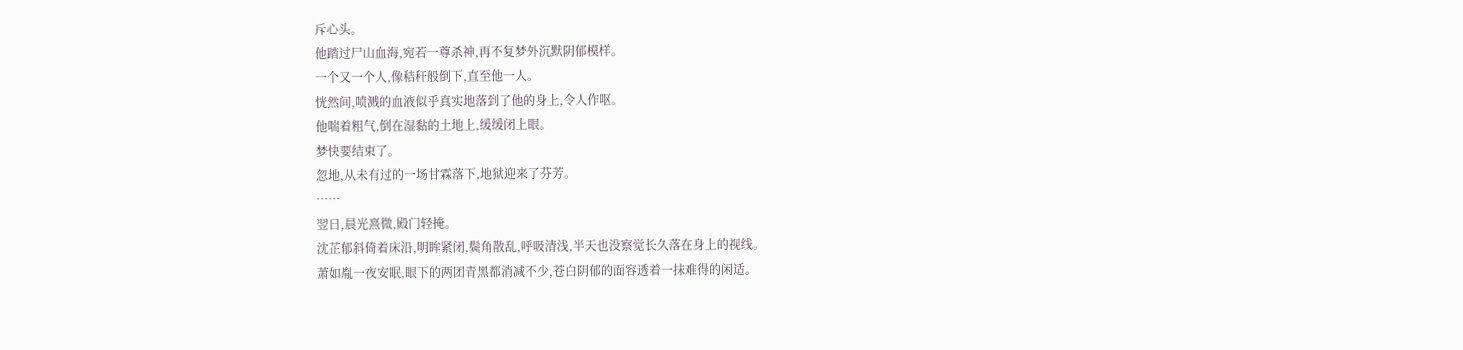斥心头。
他踏过尸山血海,宛若一尊杀神,再不复梦外沉默阴郁模样。
一个又一个人,像秸秆般倒下,直至他一人。
恍然间,喷溅的血液似乎真实地落到了他的身上,令人作呕。
他喘着粗气,倒在湿黏的土地上,缓缓闭上眼。
梦快要结束了。
忽地,从未有过的一场甘霖落下,地狱迎来了芬芳。
……
翌日,晨光熹微,殿门轻掩。
沈芷郁斜倚着床沿,明眸紧闭,鬓角散乱,呼吸清浅,半天也没察觉长久落在身上的视线。
萧如胤一夜安眠,眼下的两团青黑都消减不少,苍白阴郁的面容透着一抹难得的闲适。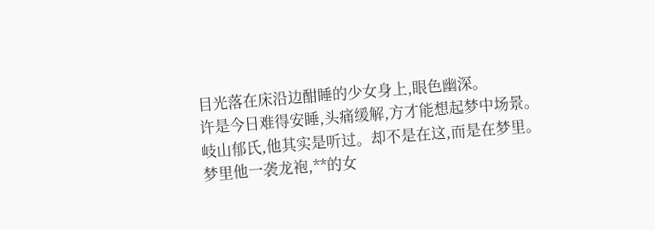目光落在床沿边酣睡的少女身上,眼色幽深。
许是今日难得安睡,头痛缓解,方才能想起梦中场景。
岐山郁氏,他其实是听过。却不是在这,而是在梦里。
梦里他一袭龙袍,**的女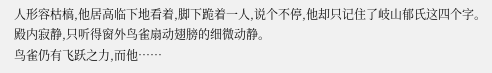人形容枯槁,他居高临下地看着,脚下跪着一人,说个不停,他却只记住了岐山郁氏这四个字。
殿内寂静,只听得窗外鸟雀扇动翅膀的细微动静。
鸟雀仍有飞跃之力,而他……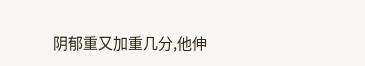阴郁重又加重几分,他伸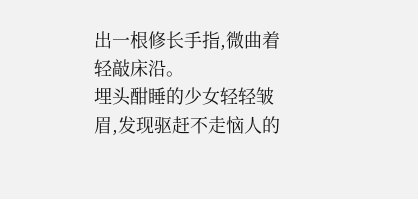出一根修长手指,微曲着轻敲床沿。
埋头酣睡的少女轻轻皱眉,发现驱赶不走恼人的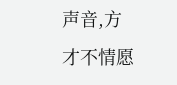声音,方才不情愿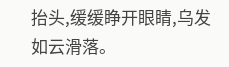抬头,缓缓睁开眼睛,乌发如云滑落。